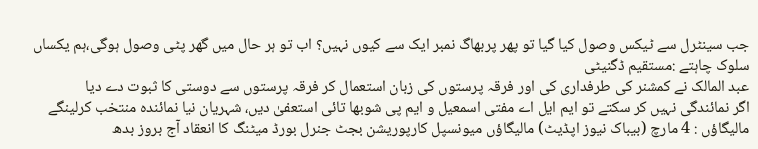جب سینٹرل سے ٹیکس وصول کیا گیا تو پھر پربھاگ نمبر ایک سے کیوں نہیں؟ اب تو ہر حال میں گھر پٹی وصول ہوگی،ہم یکساں سلوک چاہتے :مستقیم ڈگنیٹی
عبد المالک نے کمشنر کی طرفداری کی اور فرقہ پرستوں کی زبان استعمال کر فرقہ پرستوں سے دوستی کا ثبوت دے دیا
اگر نمائندگی نہیں کر سکتے تو ایم ایل اے مفتی اسمعیل و ایم پی شوبھا تائی استعفیٰ دیں، شہریان نیا نمائندہ منتخب کرلینگے
مالیگاؤں : 4 مارچ (بیباک نیوز اپڈیٹ) مالیگاؤں میونسپل کارپوریشن بجٹ جنرل بورڈ میٹنگ کا انعقاد آج بروز بدھ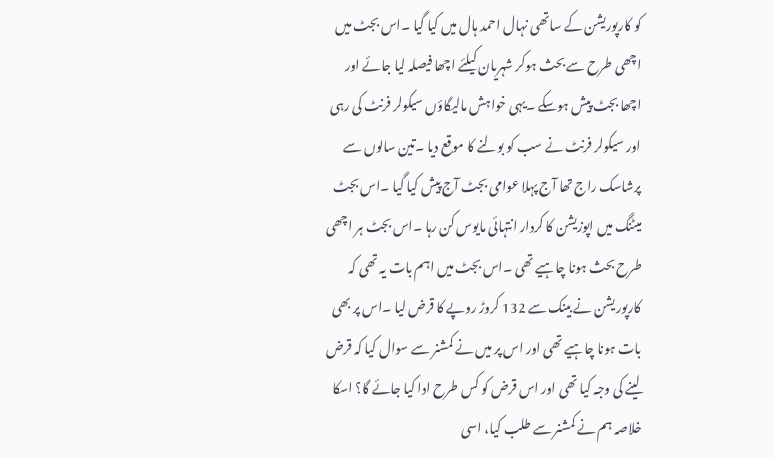کو کارپوریشن کے ساتھی نہال احمد ہال میں کیا گیا ۔اس بجٹ میں اچھی طرح سے بحث ہوکر شہریان کیلئے اچھا فیصلہ لیا جائے اور اچھا بجٹ پیش ہوسکے ۔یہی خواہش مالیگاؤں سیکولر فرنٹ کی رہی اور سیکولر فرنٹ نے سب کو بولنے کا موقع دیا ۔تین سالوں سے پرشاسک راج تھا آج پہلا عوامی بجٹ آج پیش کیا گیا ۔اس بجٹ میٹنگ میں اپوزیشن کا کردار انتہائی مایوس کن رہا ۔اس بجٹ ہر اچھی طرح بحث ہونا چاہیے تھی ۔اس بجٹ میں اہم بات یہ تھی کہ کارپوریشن نے بینک سے 132 کروڑ روپے کا قرض لیا ۔اس پر بھی بات ہونا چاہیے تھی اور اس پر میں نے کمشنر سے سوال کیا کہ قرض لینے کی وجہ کیا تھی اور اس قرض کو کس طرح ادا کیا جائے گا؟ اسکا خلاصہ ہم نے کمشنر سے طلب کیا، اسی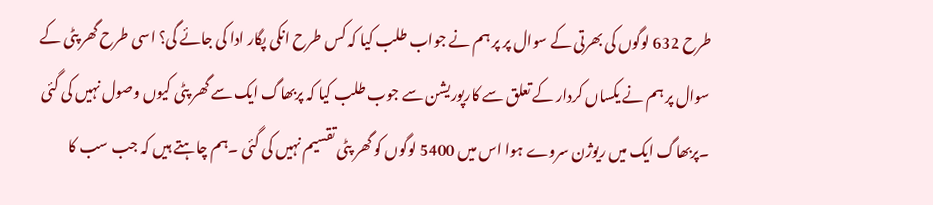طرح 632 لوگوں کی بھرتی کے سوال پر پر ہم نے جواب طلب کیا کہ کس طرح انکی پگار ادا کی جائے گی؟ اسی طرح گھر پٹی کے سوال پر ہم نے یکساں کردار کے تعلق سے کارپوریشن سے جوب طلب کیا کہ پربھاگ ایک سے گھر پٹی کیوں وصول نہیں کی گئی ۔پربھاگ ایک میں ریوژن سروے ہوا اس میں 5400 لوگوں کو گھر پٹی تقسیم نہیں کی گئی ۔ہم چاہتے ہیں کہ جب سب کا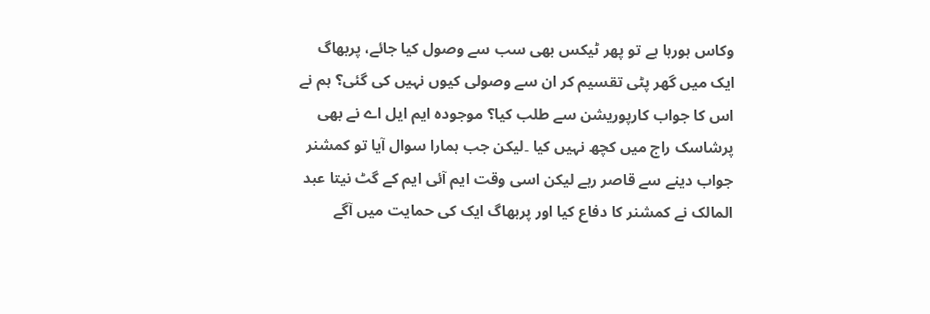وکاس ہورہا ہے تو پھر ٹیکس بھی سب سے وصول کیا جائے، پربھاگ ایک میں گھر پٹی تقسیم کر ان سے وصولی کیوں نہیں کی گئی؟ ہم نے اس کا جواب کارپوریشن سے طلب کیا؟ موجودہ ایم ایل اے نے بھی پرشاسک راج میں کچھ نہیں کیا ۔لیکن جب ہمارا سوال آیا تو کمشنر جواب دینے سے قاصر رہے لیکن اسی وقت ایم آئی ایم کے گٹ نیتا عبد المالک نے کمشنر کا دفاع کیا اور پربھاگ ایک کی حمایت میں آگے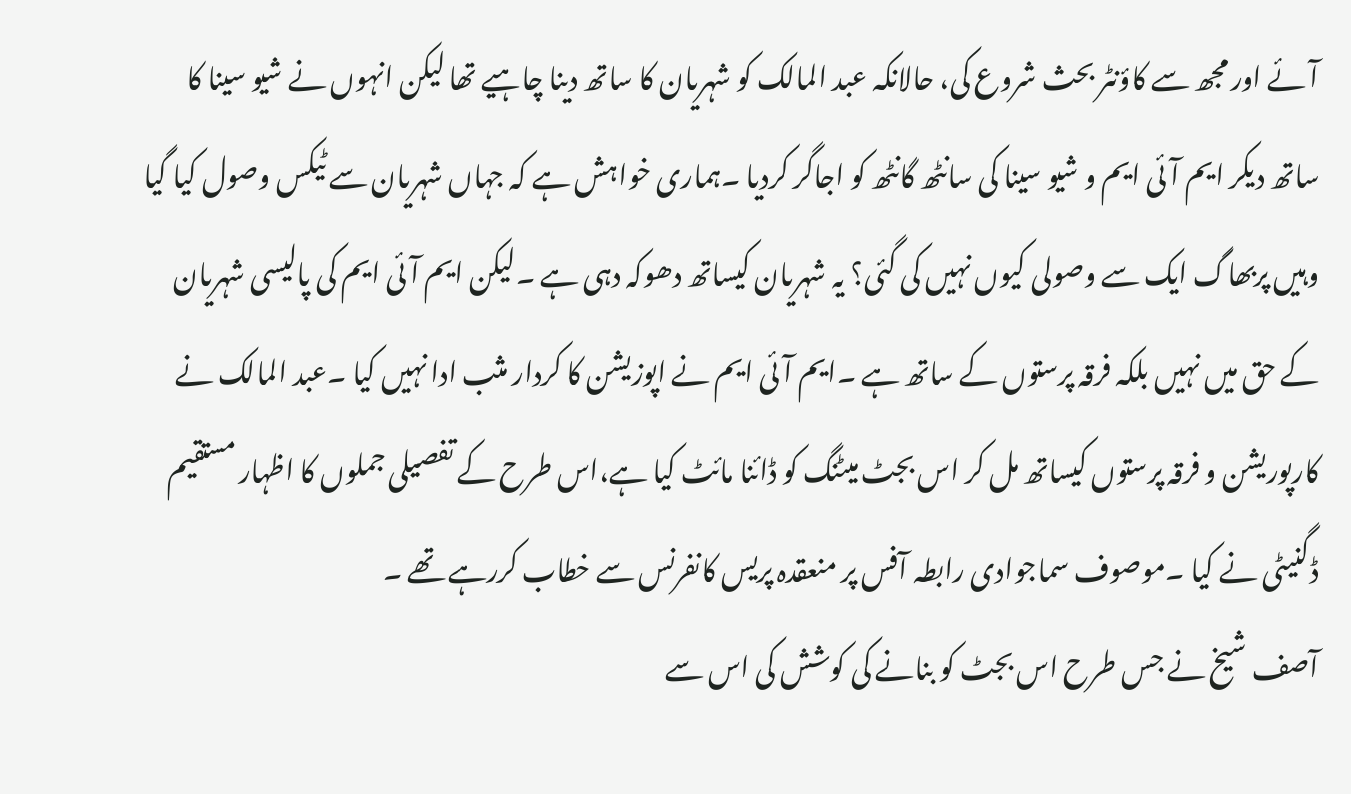آئے اور مجھ سے کاؤنٹر بحث شروع کی، حالانکہ عبد المالک کو شہریان کا ساتھ دینا چاہیے تھا لیکن انہوں نے شیو سینا کا ساتھ دیکر ایم آئی ایم و شیو سینا کی سانٹھ گانٹھ کو اجاگر کردیا ۔ہماری خواہش ہے کہ جہاں شہریان سے ٹیکس وصول کیا گیا وہیں پربھاگ ایک سے وصولی کیوں نہیں کی گئی؟ یہ شہریان کیساتھ دھوکہ دہی ہے ۔لیکن ایم آئی ایم کی پالیسی شہریان کے حق میں نہیں بلکہ فرقہ پرستوں کے ساتھ ہے ۔ایم آئی ایم نے اپوزیشن کا کردار مثب ادا نہیں کیا ۔عبد المالک نے کارپوریشن و فرقہ پرستوں کیساتھ مل کر اس بجٹ میٹنگ کو ڈائنا مائٹ کیا ہے،اس طرح کے تفصیلی جملوں کا اظہار مستقیم ڈگنیٹی نے کیا ۔موصوف سماجوادی رابطہ آفس پر منعقدہ پریس کانفرنس سے خطاب کررہے تھے ۔
آصف شیخ نے جس طرح اس بجٹ کو بنانے کی کوشش کی اس سے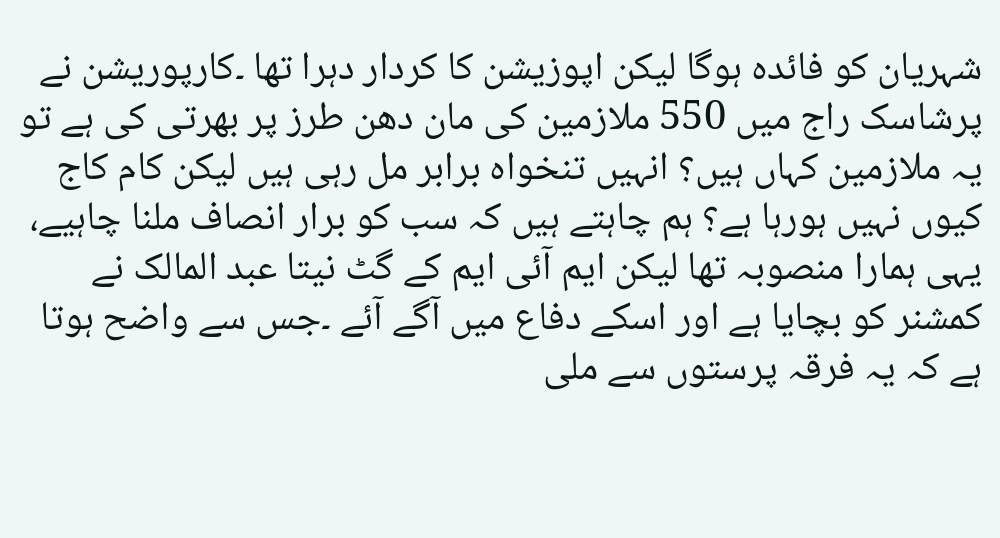شہریان کو فائدہ ہوگا لیکن اپوزیشن کا کردار دہرا تھا ۔کارپوریشن نے پرشاسک راج میں 550 ملازمین کی مان دھن طرز پر بھرتی کی ہے تو یہ ملازمین کہاں ہیں؟ انہیں تنخواہ برابر مل رہی ہیں لیکن کام کاج کیوں نہیں ہورہا ہے؟ ہم چاہتے ہیں کہ سب کو برار انصاف ملنا چاہیے، یہی ہمارا منصوبہ تھا لیکن ایم آئی ایم کے گٹ نیتا عبد المالک نے کمشنر کو بچایا ہے اور اسکے دفاع میں آگے آئے ۔جس سے واضح ہوتا ہے کہ یہ فرقہ پرستوں سے ملی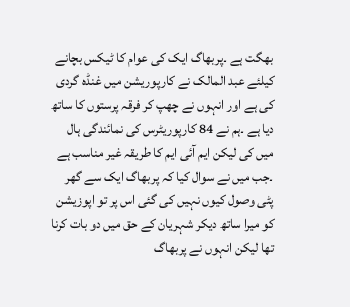بھگت ہے ۔پربھاگ ایک کی عوام کا ٹیکس بچانے کیلئے عبد المالک نے کارپوریشن میں غنڈہ گردی کی ہے اور انہوں نے چھپ کر فرقہ پرستوں کا ساتھ دیا ہے ۔ہم نے 84 کارپوریٹرس کی نمائندگی ہال میں کی لیکن ایم آئی ایم کا طریقہ غیر مناسب ہے ۔جب میں نے سوال کیا کہ پربھاگ ایک سے گھر پٹی وصول کیوں نہیں کی گئی اس پر تو اپوزیشن کو میرا ساتھ دیکر شہریان کے حق میں دو بات کرنا تھا لیکن انہوں نے پربھاگ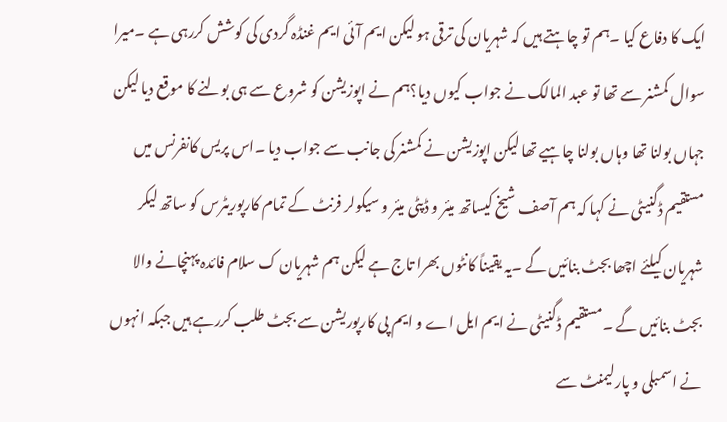ایک کا دفاع کیا ۔ہم تو چاہتے ہیں کہ شہریان کی ترقی ہو لیکن ایم آئی ایم غنڈہ گردی کی کوشش کررہی ہے ۔میرا سوال کمشنر سے تھا تو عبد المالک نے جواب کیوں دیا؟ہم نے اپوزیشن کو شروع سے ہی بولنے کا موقع دیا لیکن جہاں بولنا تھا وہاں بولنا چاہیے تھا لیکن اپوزیشن نے کمشنر کی جانب سے جواب دیا ۔اس پریس کانفرنس میں مستقیم ڈگنیٹی نے کہا کہ ہم آصف شیخ کیساتھ میئر و ڈپٹی میئر و سیکولر فرنٹ کے تمام کارپوریٹرس کو ساتھ لیکر شہریان کیلئے اچھا بجٹ بنائیں گے ۔یہ یقیناً کانٹوں بھرا تاج ہے لیکن ہم شہریان ک سلام فائدہ پہنچانے والا بجٹ بنائیں گے ۔مستقیم ڈگنیٹی نے ایم ایل اے و ایم پی کارپوریشن سے بجٹ طلب کررہے ہیں جبکہ انہوں نے اسمبلی و پارلیمنٹ سے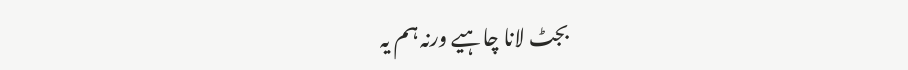بجٹ لانا چاہیے ورنہ ہم یہ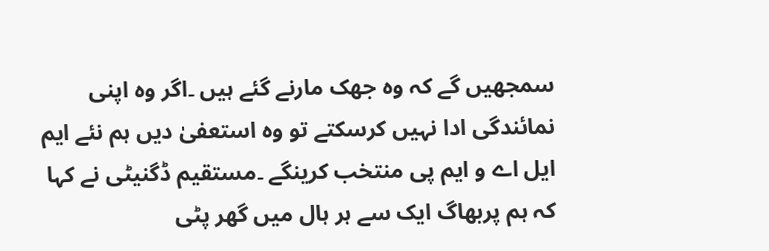سمجھیں گے کہ وہ جھک مارنے گئے ہیں ۔اگر وہ اپنی نمائندگی ادا نہیں کرسکتے تو وہ استعفیٰ دیں ہم نئے ایم ایل اے و ایم پی منتخب کرینگے ۔مستقیم ڈگنیٹی نے کہا کہ ہم پربھاگ ایک سے ہر ہال میں گھر پٹی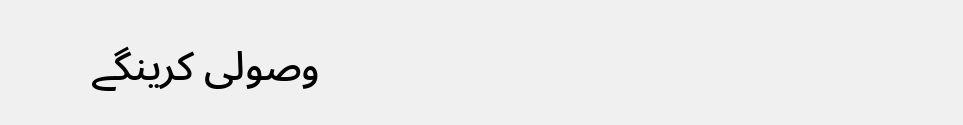وصولی کرینگے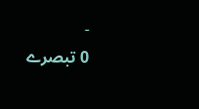۔
0 تبصرے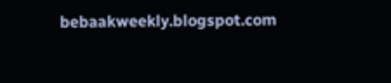bebaakweekly.blogspot.com